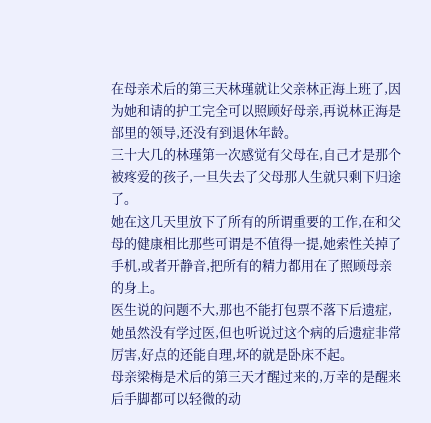在母亲术后的第三天林瑾就让父亲林正海上班了,因为她和请的护工完全可以照顾好母亲,再说林正海是部里的领导,还没有到退休年龄。
三十大几的林瑾第一次感觉有父母在,自己才是那个被疼爱的孩子,一旦失去了父母那人生就只剩下归途了。
她在这几天里放下了所有的所谓重要的工作,在和父母的健康相比那些可谓是不值得一提,她索性关掉了手机,或者开静音,把所有的精力都用在了照顾母亲的身上。
医生说的问题不大,那也不能打包票不落下后遗症,她虽然没有学过医,但也听说过这个病的后遗症非常厉害,好点的还能自理,坏的就是卧床不起。
母亲梁梅是术后的第三天才醒过来的,万幸的是醒来后手脚都可以轻微的动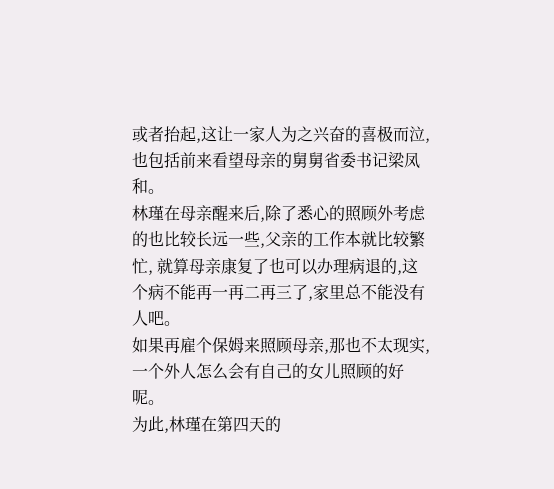或者抬起,这让一家人为之兴奋的喜极而泣,也包括前来看望母亲的舅舅省委书记梁凤和。
林瑾在母亲醒来后,除了悉心的照顾外考虑的也比较长远一些,父亲的工作本就比较繁忙, 就算母亲康复了也可以办理病退的,这个病不能再一再二再三了,家里总不能没有人吧。
如果再雇个保姆来照顾母亲,那也不太现实,一个外人怎么会有自己的女儿照顾的好呢。
为此,林瑾在第四天的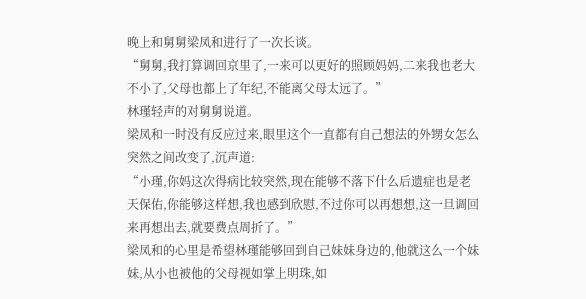晚上和舅舅梁凤和进行了一次长谈。
“舅舅,我打算调回京里了,一来可以更好的照顾妈妈,二来我也老大不小了,父母也都上了年纪,不能离父母太远了。”
林瑾轻声的对舅舅说道。
梁凤和一时没有反应过来,眼里这个一直都有自己想法的外甥女怎么突然之间改变了,沉声道:
“小瑾,你妈这次得病比较突然,现在能够不落下什么后遗症也是老天保佑,你能够这样想,我也感到欣慰,不过你可以再想想,这一旦调回来再想出去,就要费点周折了。”
梁凤和的心里是希望林瑾能够回到自己妹妹身边的,他就这么一个妹妹,从小也被他的父母视如掌上明珠,如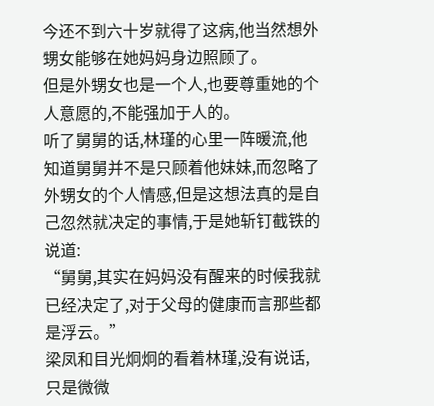今还不到六十岁就得了这病,他当然想外甥女能够在她妈妈身边照顾了。
但是外甥女也是一个人,也要尊重她的个人意愿的,不能强加于人的。
听了舅舅的话,林瑾的心里一阵暖流,他知道舅舅并不是只顾着他妹妹,而忽略了外甥女的个人情感,但是这想法真的是自己忽然就决定的事情,于是她斩钉截铁的说道:
“舅舅,其实在妈妈没有醒来的时候我就已经决定了,对于父母的健康而言那些都是浮云。”
梁凤和目光炯炯的看着林瑾,没有说话,只是微微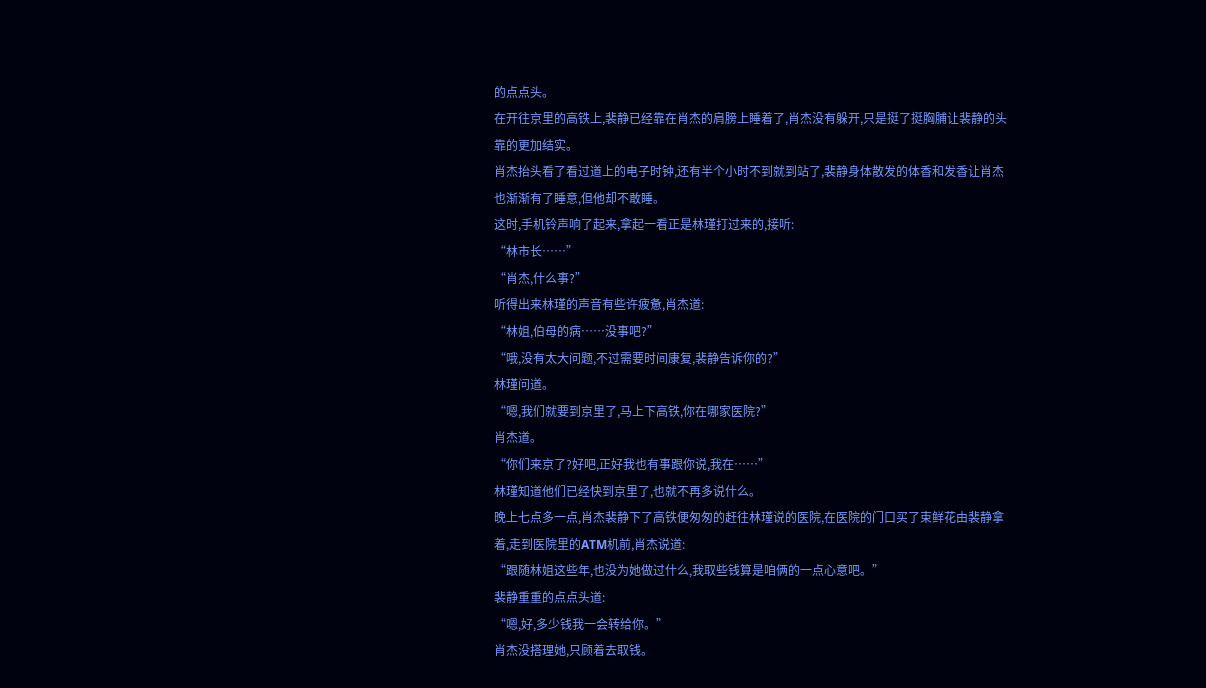的点点头。
在开往京里的高铁上,裴静已经靠在肖杰的肩膀上睡着了,肖杰没有躲开,只是挺了挺胸脯让裴静的头靠的更加结实。
肖杰抬头看了看过道上的电子时钟,还有半个小时不到就到站了,裴静身体散发的体香和发香让肖杰也渐渐有了睡意,但他却不敢睡。
这时,手机铃声响了起来,拿起一看正是林瑾打过来的,接听:
“林市长……”
“肖杰,什么事?”
听得出来林瑾的声音有些许疲惫,肖杰道:
“林姐,伯母的病……没事吧?”
“哦,没有太大问题,不过需要时间康复,裴静告诉你的?”
林瑾问道。
“嗯,我们就要到京里了,马上下高铁,你在哪家医院?”
肖杰道。
“你们来京了?好吧,正好我也有事跟你说,我在……”
林瑾知道他们已经快到京里了,也就不再多说什么。
晚上七点多一点,肖杰裴静下了高铁便匆匆的赶往林瑾说的医院,在医院的门口买了束鲜花由裴静拿着,走到医院里的ATM机前,肖杰说道:
“跟随林姐这些年,也没为她做过什么,我取些钱算是咱俩的一点心意吧。”
裴静重重的点点头道:
“嗯,好,多少钱我一会转给你。”
肖杰没搭理她,只顾着去取钱。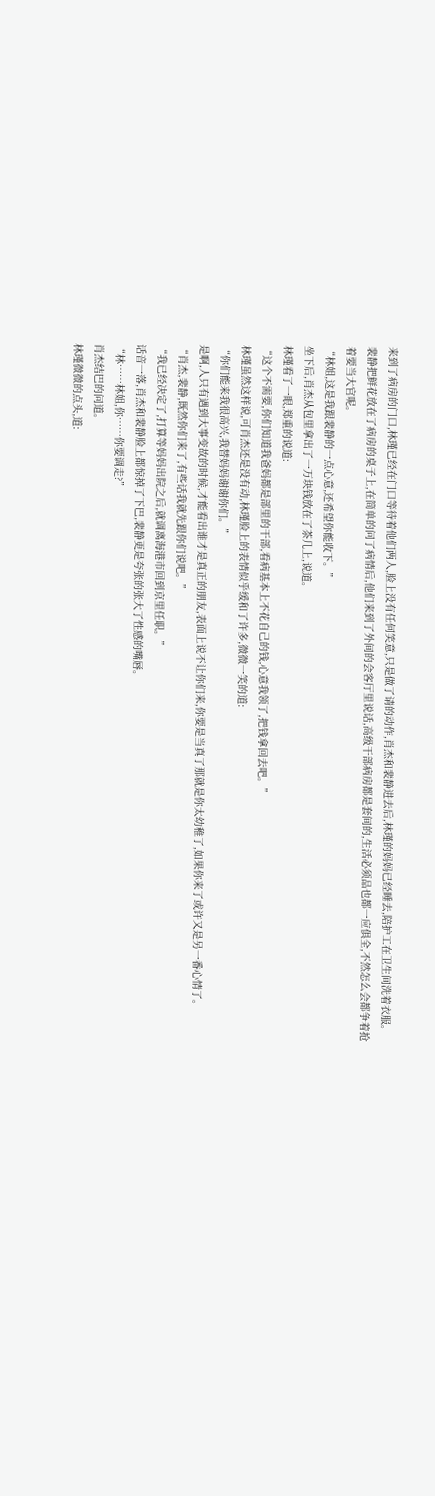来到了病房的门口,林瑾已经在门口等待着他们两人,脸上没有任何笑意,只是做了请的动作,肖杰和裴静进去后,林瑾的妈妈已经睡去,陪护工在卫生间洗着衣服。
裴静把鲜花放在了病房的桌子上,在简单的问了病情后,他们来到了外间的会客厅里说话,高级干部病房都是套间的,生活必须品也都一应俱全,不然怎么会都争着抢着要当大官呢。
“林姐,这是我跟裴静的一点心意,还希望你能收下。”
坐下后,肖杰从包里拿出了一万块钱放在了茶几上,说道。
林瑾看了一眼,郑重的说道:
“这个不需要,你们知道我爸妈都是部里的干部,看病基本上不花自己的钱,心意我领了,把钱拿回去吧。”
林瑾虽然这样说,可肖杰还是没有动,林瑾脸上的表情似乎缓和了许多,微微一笑的道:
“你们能来我很高兴,我替妈妈谢谢你们。”
是啊,人只有遇到大事变故的时候,才能看出谁才是真正的朋友,表面上说不让你们来,你要是当真了那就是你太幼稚了,如果你来了或许又是另一番心情了。
“肖杰,裴静,既然你们来了,有些话我就先跟你们说吧。”
“我已经决定了,打算等妈妈出院之后,就调离海港市回到京里任职。”
话音一落,肖杰和裴静脸上都惊掉了下巴,裴静更是夸张的张大了性感的嘴唇。
“林……林姐,你……你要调走?”
肖杰结巴的问道。
林瑾微微的点头,道: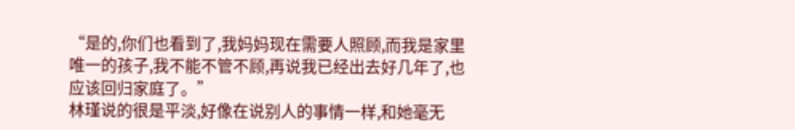“是的,你们也看到了,我妈妈现在需要人照顾,而我是家里唯一的孩子,我不能不管不顾,再说我已经出去好几年了,也应该回归家庭了。”
林瑾说的很是平淡,好像在说别人的事情一样,和她毫无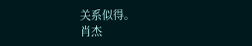关系似得。
肖杰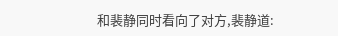和裴静同时看向了对方,裴静道: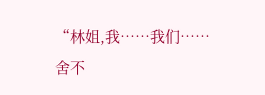“林姐,我……我们……舍不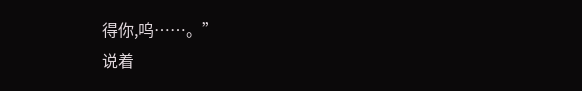得你,呜……。”
说着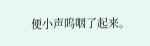便小声呜咽了起来。